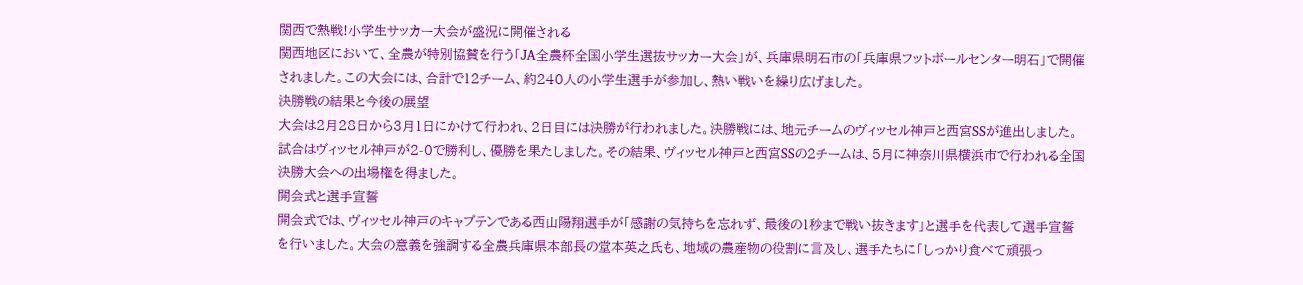関西で熱戦!小学生サッカー大会が盛況に開催される
関西地区において、全農が特別協賛を行う「JA全農杯全国小学生選抜サッカー大会」が、兵庫県明石市の「兵庫県フットボールセンター明石」で開催されました。この大会には、合計で12チーム、約240人の小学生選手が参加し、熱い戦いを繰り広げました。
決勝戦の結果と今後の展望
大会は2月28日から3月1日にかけて行われ、2日目には決勝が行われました。決勝戦には、地元チームのヴィッセル神戸と西宮SSが進出しました。試合はヴィッセル神戸が2-0で勝利し、優勝を果たしました。その結果、ヴィッセル神戸と西宮SSの2チームは、5月に神奈川県横浜市で行われる全国決勝大会への出場権を得ました。
開会式と選手宣誓
開会式では、ヴィッセル神戸のキャプテンである西山陽翔選手が「感謝の気持ちを忘れず、最後の1秒まで戦い抜きます」と選手を代表して選手宣誓を行いました。大会の意義を強調する全農兵庫県本部長の堂本英之氏も、地域の農産物の役割に言及し、選手たちに「しっかり食べて頑張っ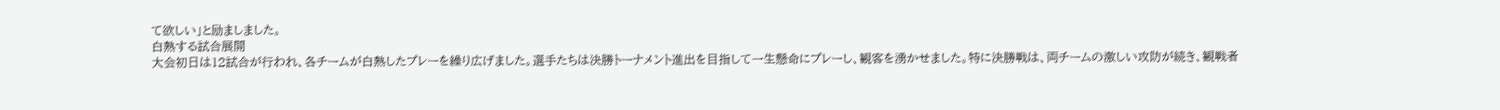て欲しい」と励ましました。
白熱する試合展開
大会初日は12試合が行われ、各チームが白熱したプレーを繰り広げました。選手たちは決勝トーナメント進出を目指して一生懸命にプレーし、観客を湧かせました。特に決勝戦は、両チームの激しい攻防が続き、観戦者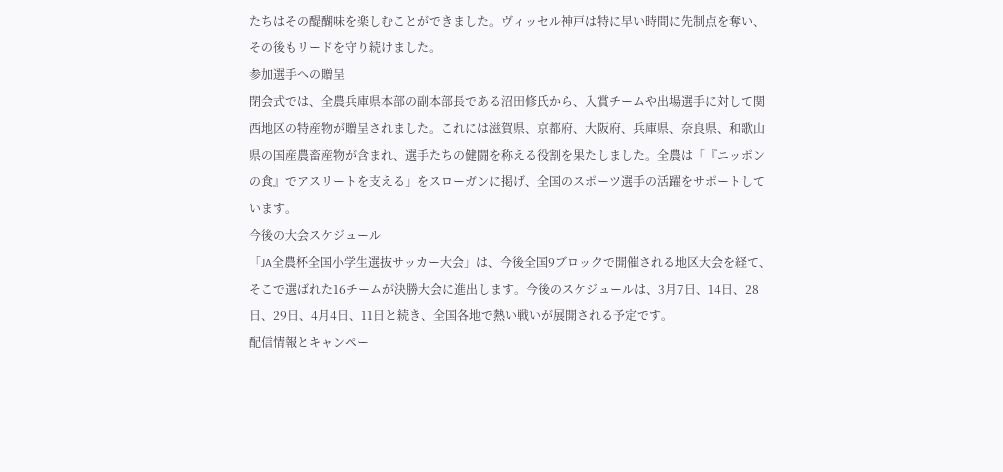たちはその醍醐味を楽しむことができました。ヴィッセル神戸は特に早い時間に先制点を奪い、その後もリードを守り続けました。
参加選手への贈呈
閉会式では、全農兵庫県本部の副本部長である沼田修氏から、入賞チームや出場選手に対して関西地区の特産物が贈呈されました。これには滋賀県、京都府、大阪府、兵庫県、奈良県、和歌山県の国産農畜産物が含まれ、選手たちの健闘を称える役割を果たしました。全農は「『ニッポンの食』でアスリートを支える」をスローガンに掲げ、全国のスポーツ選手の活躍をサポートしています。
今後の大会スケジュール
「JA全農杯全国小学生選抜サッカー大会」は、今後全国9ブロックで開催される地区大会を経て、そこで選ばれた16チームが決勝大会に進出します。今後のスケジュールは、3月7日、14日、28日、29日、4月4日、11日と続き、全国各地で熱い戦いが展開される予定です。
配信情報とキャンペー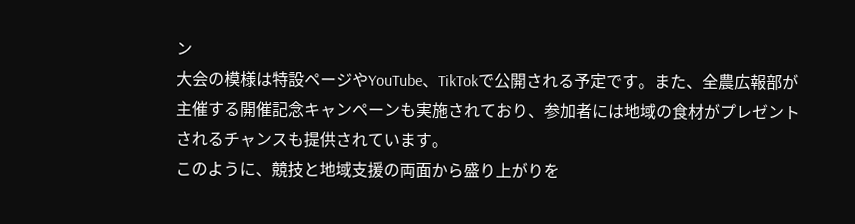ン
大会の模様は特設ページやYouTube、TikTokで公開される予定です。また、全農広報部が主催する開催記念キャンペーンも実施されており、参加者には地域の食材がプレゼントされるチャンスも提供されています。
このように、競技と地域支援の両面から盛り上がりを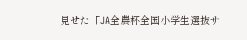見せた「JA全農杯全国小学生選抜サ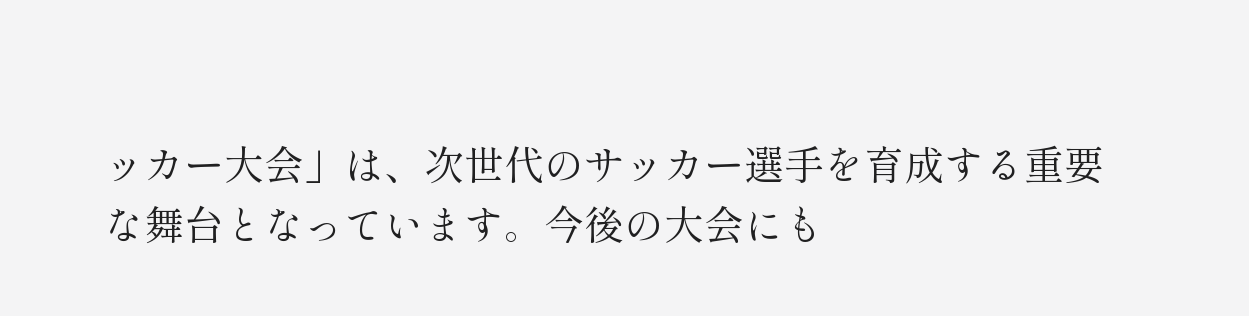ッカー大会」は、次世代のサッカー選手を育成する重要な舞台となっています。今後の大会にも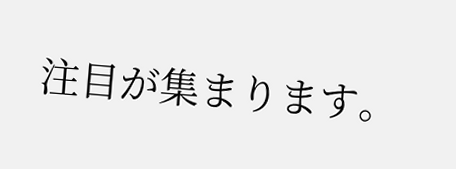注目が集まります。